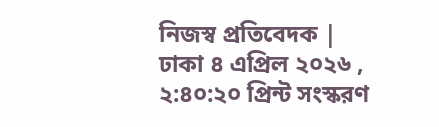নিজস্ব প্রতিবেদক | ঢাকা ৪ এপ্রিল ২০২৬ , ২:৪০:২০ প্রিন্ট সংস্করণ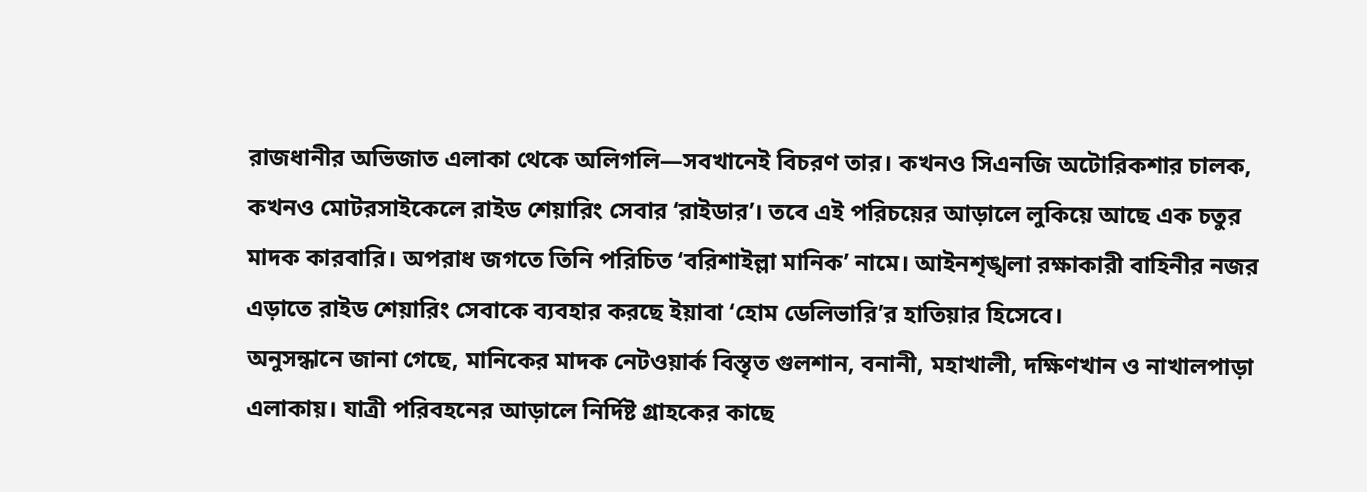রাজধানীর অভিজাত এলাকা থেকে অলিগলি—সবখানেই বিচরণ তার। কখনও সিএনজি অটোরিকশার চালক, কখনও মোটরসাইকেলে রাইড শেয়ারিং সেবার ‘রাইডার’। তবে এই পরিচয়ের আড়ালে লুকিয়ে আছে এক চতুর মাদক কারবারি। অপরাধ জগতে তিনি পরিচিত ‘বরিশাইল্লা মানিক’ নামে। আইনশৃঙ্খলা রক্ষাকারী বাহিনীর নজর এড়াতে রাইড শেয়ারিং সেবাকে ব্যবহার করছে ইয়াবা ‘হোম ডেলিভারি’র হাতিয়ার হিসেবে।
অনুসন্ধানে জানা গেছে, মানিকের মাদক নেটওয়ার্ক বিস্তৃত গুলশান, বনানী, মহাখালী, দক্ষিণখান ও নাখালপাড়া এলাকায়। যাত্রী পরিবহনের আড়ালে নির্দিষ্ট গ্রাহকের কাছে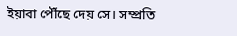ইয়াবা পৌঁছে দেয় সে। সম্প্রতি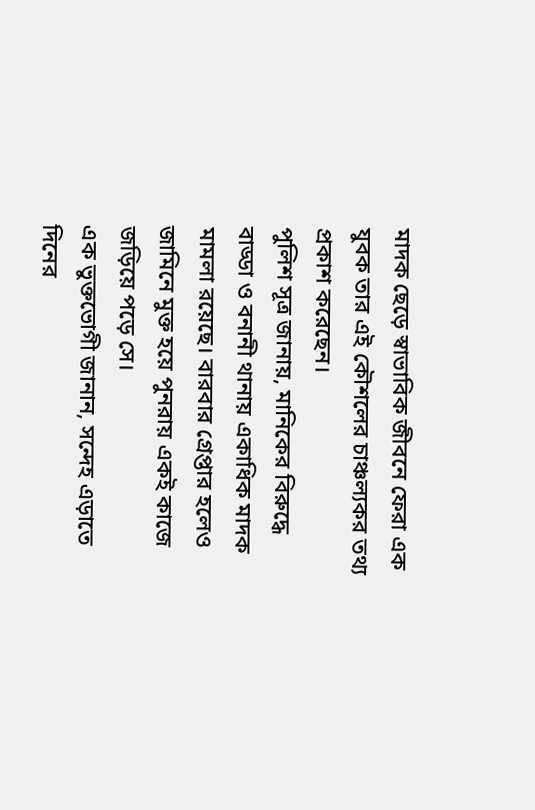মাদক ছেড়ে স্বাভাবিক জীবনে ফেরা এক যুবক তার এই কৌশলের চাঞ্চল্যকর তথ্য প্রকাশ করেছেন।
পুলিশ সূত্র জানায়, মানিকের বিরুদ্ধে বাড্ডা ও বনানী থানায় একাধিক মাদক মামলা রয়েছে। বারবার গ্রেপ্তার হলেও জামিনে মুক্ত হয়ে পুনরায় একই কাজে জড়িয়ে পড়ে সে।
এক ভুক্তভোগী জানান, সন্দেহ এড়াতে দিনের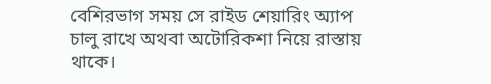বেশিরভাগ সময় সে রাইড শেয়ারিং অ্যাপ চালু রাখে অথবা অটোরিকশা নিয়ে রাস্তায় থাকে।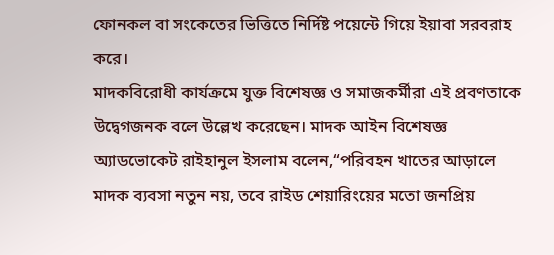ফোনকল বা সংকেতের ভিত্তিতে নির্দিষ্ট পয়েন্টে গিয়ে ইয়াবা সরবরাহ করে।
মাদকবিরোধী কার্যক্রমে যুক্ত বিশেষজ্ঞ ও সমাজকর্মীরা এই প্রবণতাকে উদ্বেগজনক বলে উল্লেখ করেছেন। মাদক আইন বিশেষজ্ঞ অ্যাডভোকেট রাইহানুল ইসলাম বলেন,“পরিবহন খাতের আড়ালে মাদক ব্যবসা নতুন নয়, তবে রাইড শেয়ারিংয়ের মতো জনপ্রিয়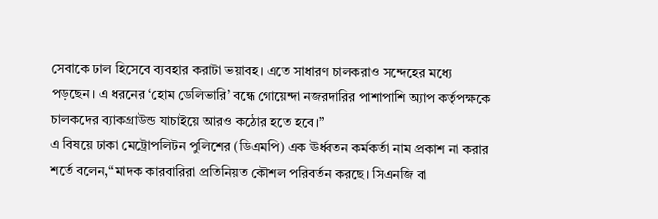সেবাকে ঢাল হিসেবে ব্যবহার করাটা ভয়াবহ। এতে সাধারণ চালকরাও সন্দেহের মধ্যে পড়ছেন। এ ধরনের ‘হোম ডেলিভারি’ বন্ধে গোয়েন্দা নজরদারির পাশাপাশি অ্যাপ কর্তৃপক্ষকে চালকদের ব্যাকগ্রাউন্ড যাচাইয়ে আরও কঠোর হতে হবে।”
এ বিষয়ে ঢাকা মেট্রোপলিটন পুলিশের (ডিএমপি) এক ঊর্ধ্বতন কর্মকর্তা নাম প্রকাশ না করার শর্তে বলেন,“মাদক কারবারিরা প্রতিনিয়ত কৌশল পরিবর্তন করছে। সিএনজি বা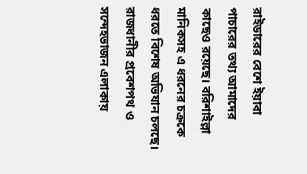রাইডারের বেশে ইয়াবা পাচারের তথ্য আমাদের কাছেও রয়েছে। বরিশাইল্লা মানিকসহ এ ধরনের চক্রকে ধরতে বিশেষ অভিযান চলছে। রাজধানীর প্রবেশপথ ও সন্দেহভাজন এলাকায়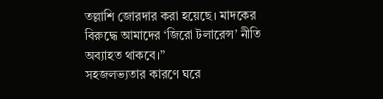তল্লাশি জোরদার করা হয়েছে। মাদকের বিরুদ্ধে আমাদের ‘জিরো টলারেন্স’ নীতি অব্যাহত থাকবে।”
সহজলভ্যতার কারণে ঘরে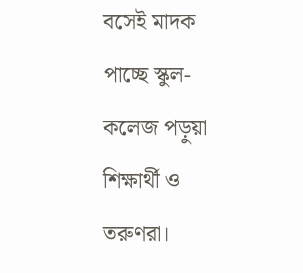বসেই মাদক পাচ্ছে স্কুল-কলেজ পড়ুয়া শিক্ষার্থী ও তরুণরা।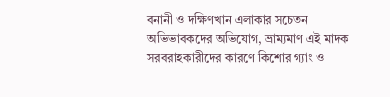বনানী ও দক্ষিণখান এলাকার সচেতন অভিভাবকদের অভিযোগ, ভ্রাম্যমাণ এই মাদক সরবরাহকারীদের কারণে কিশোর গ্যাং ও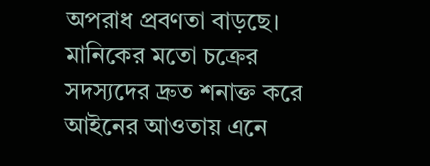অপরাধ প্রবণতা বাড়ছে।
মানিকের মতো চক্রের সদস্যদের দ্রুত শনাক্ত করে আইনের আওতায় এনে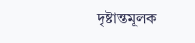দৃষ্টান্তমূলক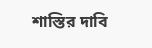শাস্তির দাবি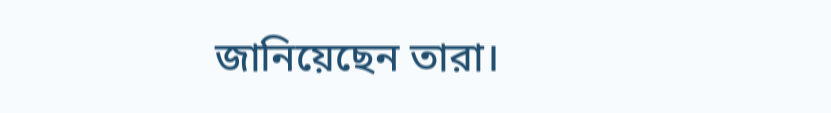জানিয়েছেন তারা।